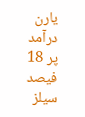یارن درآمد پر 18 فیصد سیلز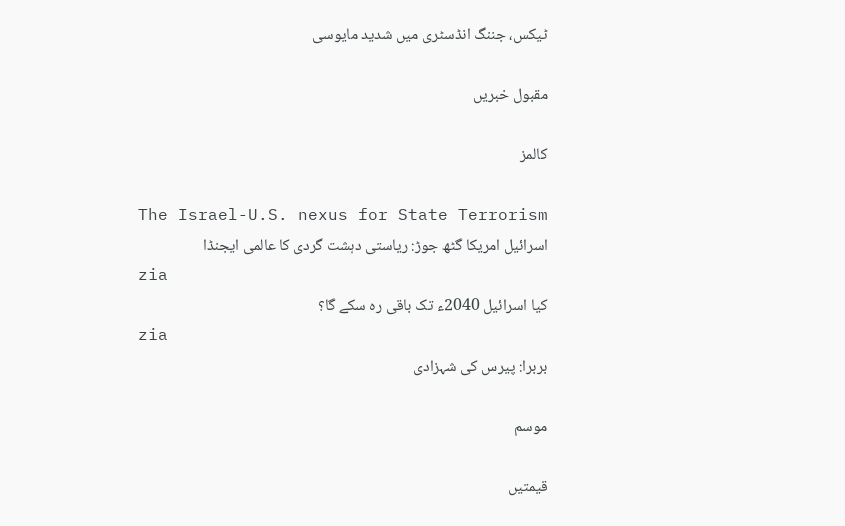ٹیکس، جننگ انڈسٹری میں شدید مایوسی

مقبول خبریں

کالمز

The Israel-U.S. nexus for State Terrorism
اسرائیل امریکا گٹھ جوڑ: ریاستی دہشت گردی کا عالمی ایجنڈا
zia
کیا اسرائیل 2040ء تک باقی رہ سکے گا؟
zia
بربرا: پیرس کی شہزادی

موسم

قیمتیں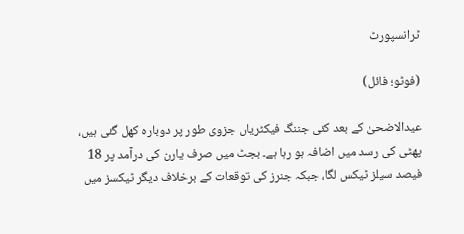ٹرانسپورٹ

(فوٹو؛ فائل)

عیدالاضحیٰ کے بعد کئی جننگ فیکٹریاں جزوی طور پر دوبارہ کھل گئی ہیں، پھٹی کی رسد میں اضافہ ہو رہا ہے۔ بجٹ میں صرف یارن کی درآمد پر 18 فیصد سیلز ٹیکس لگا، جبکہ جنرز کی توقعات کے برخلاف دیگر ٹیکسز میں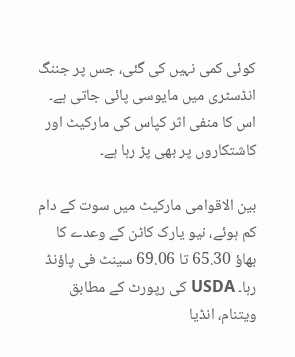کوئی کمی نہیں کی گئی، جس پر جننگ انڈسٹری میں مایوسی پائی جاتی ہے۔ اس کا منفی اثر کپاس کی مارکیٹ اور کاشتکاروں پر بھی پڑ رہا ہے۔

بین الاقوامی مارکیٹ میں سوت کے دام کم ہوئے، نیو یارک کاٹن کے وعدے کا بھاؤ 65.30 تا 69.06 سینٹ فی پاؤنڈ رہا۔ USDA کی رپورٹ کے مطابق ویتنام، انڈیا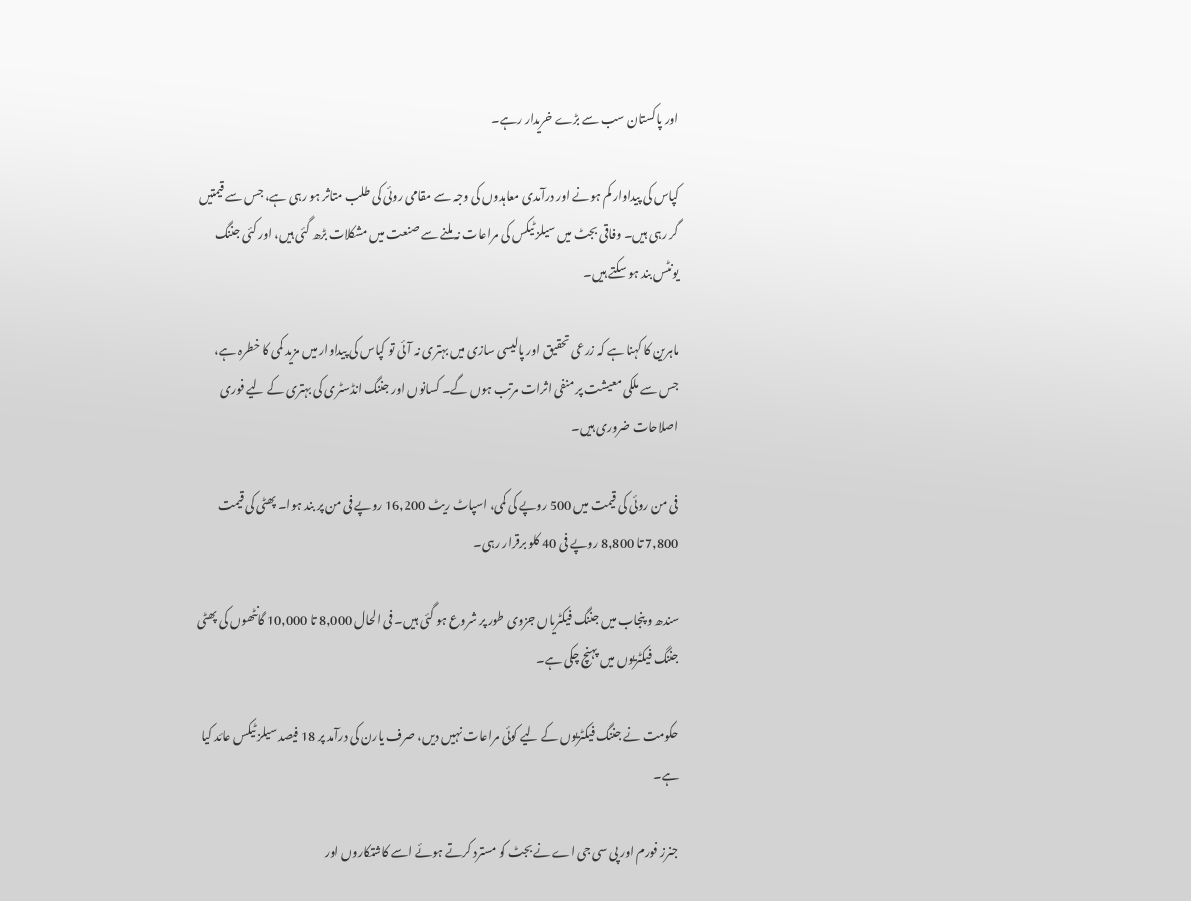اور پاکستان سب سے بڑے خریدار رہے۔

کپاس کی پیداوار کم ہونے اور درآمدی معاہدوں کی وجہ سے مقامی روئی کی طلب متاثر ہو رہی ہے، جس سے قیمتیں گر رہی ہیں۔ وفاقی بجٹ میں سیلز ٹیکس کی مراعات نہ ملنے سے صنعت میں مشکلات بڑھ گئی ہیں، اور کئی جننگ یونٹس بند ہو سکتے ہیں۔

ماہرین کا کہنا ہے کہ زرعی تحقیق اور پالیسی سازی میں بہتری نہ آئی تو کپاس کی پیداوار میں مزید کمی کا خطرہ ہے، جس سے ملکی معیشت پر منفی اثرات مرتب ہوں گے۔ کسانوں اور جننگ انڈسٹری کی بہتری کے لیے فوری اصلاحات ضروری ہیں۔

فی من روئی کی قیمت میں 500 روپے کی کمی، اسپاٹ ریٹ 16,200 روپے فی من پر بند ہوا۔ پھٹی کی قیمت 7,800 تا 8,800 روپے فی 40 کلو برقرار رہی۔

سندھ و پنجاب میں جننگ فیکٹریاں جزوی طور پر شروع ہو گئی ہیں۔ فی الحال 8,000 تا 10,000 گانٹھوں کی پھٹی جننگ فیکٹریوں میں پہنچ چکی ہے۔

حکومت نے جننگ فیکٹریوں کے لیے کوئی مراعات نہیں دیں، صرف یارن کی درآمد پر 18 فیصد سیلز ٹیکس عائد کیا ہے۔

جنرز فورم اور پی سی جی اے نے بجٹ کو مسترد کرتے ہوئے اسے کاشتکاروں اور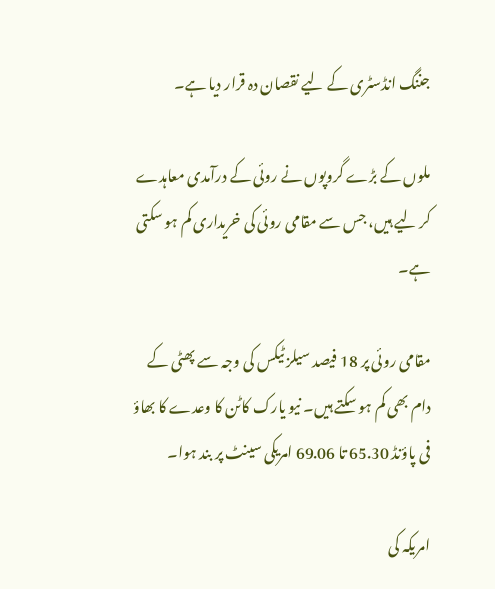جننگ انڈسٹری کے لیے نقصان دہ قرار دیا ہے۔

ملوں کے بڑے گروپوں نے روئی کے درآمدی معاہدے کر لیے ہیں، جس سے مقامی روئی کی خریداری کم ہو سکتی ہے۔

مقامی روئی پر 18 فیصد سیلز ٹیکس کی وجہ سے پھٹی کے دام بھی کم ہو سکتے ہیں۔ نیو یارک کاٹن کا وعدے کا بھاؤ فی پاؤنڈ 65.30 تا 69.06 امریکی سینٹ پر بند ہوا۔

امریکہ کی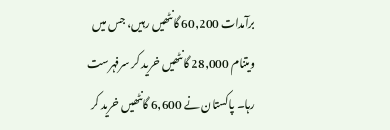برآمدات 60,200 گانٹھیں رہیں، جس میں ویتنام 28,000 گانٹھیں خرید کر سرفہرست رہا۔ پاکستان نے 6,600 گانٹھیں خرید کر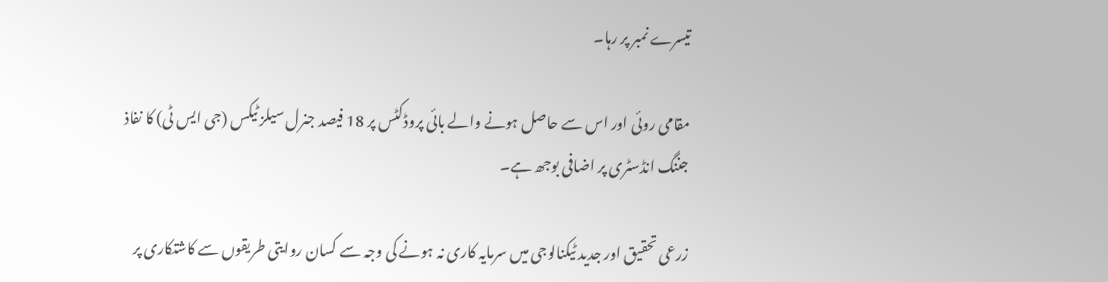تیسرے نمبر پر رہا۔

مقامی روئی اور اس سے حاصل ہونے والے بائی پروڈکٹس پر 18 فیصد جنرل سیلز ٹیکس (جی ایس ٹی) کا نفاذ جننگ انڈسٹری پر اضافی بوجھ ہے۔

زرعی تحقیق اور جدید ٹیکنالوجی میں سرمایہ کاری نہ ہونے کی وجہ سے کسان روایتی طریقوں سے کاشتکاری پر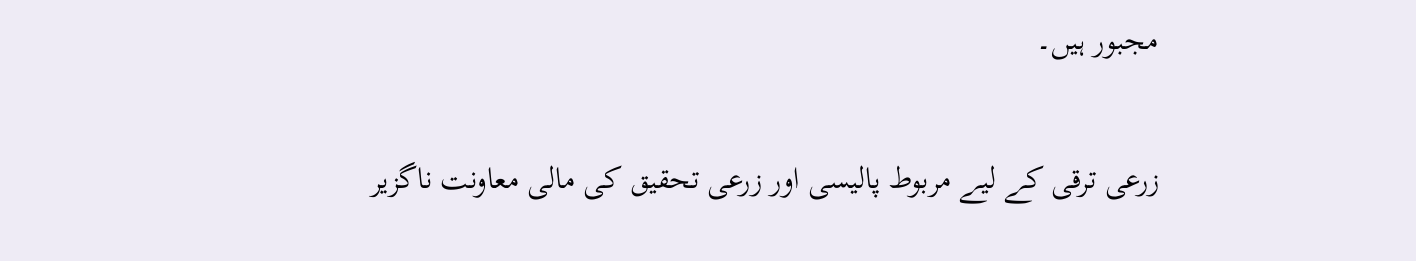مجبور ہیں۔

زرعی ترقی کے لیے مربوط پالیسی اور زرعی تحقیق کی مالی معاونت ناگزیر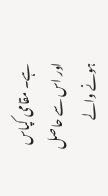ہے۔ مقامی کپاس اور اس سے حاصل ہونے والے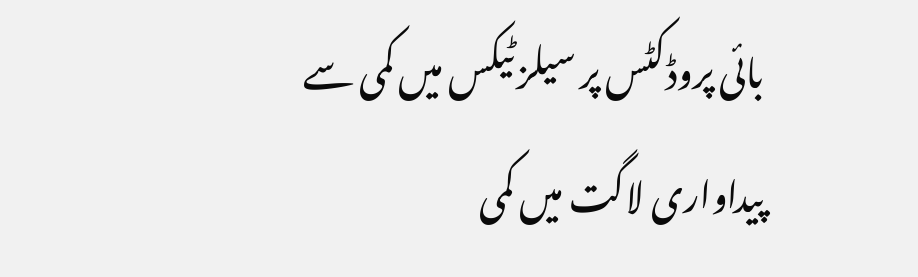بائی پروڈکٹس پر سیلز ٹیکس میں کمی سے پیداواری لاگت میں کمی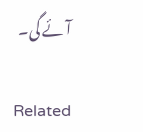آئے گی۔

Related